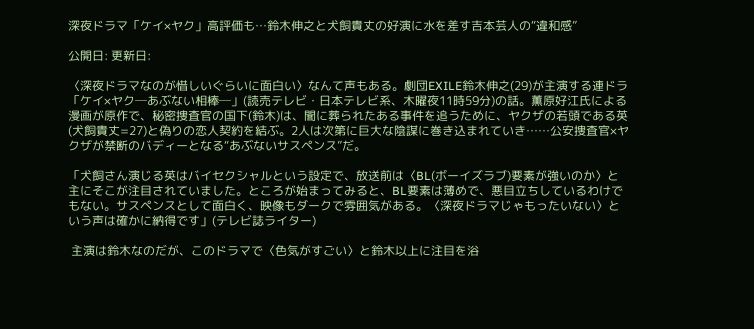深夜ドラマ「ケイ×ヤク」高評価も…鈴木伸之と犬飼貴丈の好演に水を差す吉本芸人の“違和感”

公開日: 更新日:

〈深夜ドラマなのが惜しいぐらいに面白い〉なんて声もある。劇団EXILE鈴木伸之(29)が主演する連ドラ「ケイ×ヤク─あぶない相棒─」(読売テレビ・日本テレビ系、木曜夜11時59分)の話。薫原好江氏による漫画が原作で、秘密捜査官の国下(鈴木)は、闇に葬られたある事件を追うために、ヤクザの若頭である英(犬飼貴丈=27)と偽りの恋人契約を結ぶ。2人は次第に巨大な陰謀に巻き込まれていき……公安捜査官×ヤクザが禁断のバディーとなる“あぶないサスペンス”だ。

「犬飼さん演じる英はバイセクシャルという設定で、放送前は〈BL(ボーイズラブ)要素が強いのか〉と主にそこが注目されていました。ところが始まってみると、BL要素は薄めで、悪目立ちしているわけでもない。サスペンスとして面白く、映像もダークで雰囲気がある。〈深夜ドラマじゃもったいない〉という声は確かに納得です」(テレビ誌ライター)

 主演は鈴木なのだが、このドラマで〈色気がすごい〉と鈴木以上に注目を浴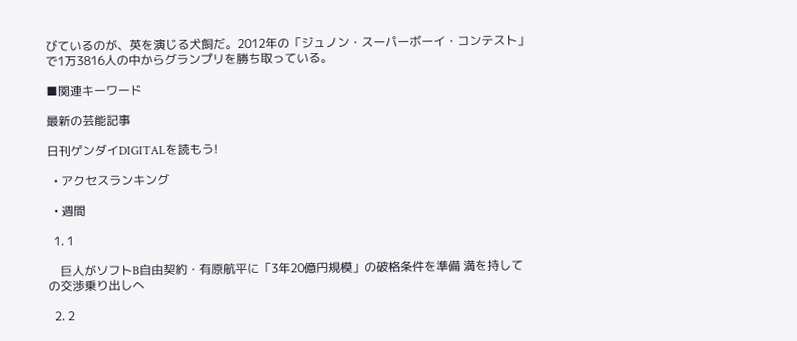びているのが、英を演じる犬飼だ。2012年の「ジュノン・スーパーボーイ・コンテスト」で1万3816人の中からグランプリを勝ち取っている。

■関連キーワード

最新の芸能記事

日刊ゲンダイDIGITALを読もう!

  • アクセスランキング

  • 週間

  1. 1

    巨人がソフトB自由契約・有原航平に「3年20億円規模」の破格条件を準備 満を持しての交渉乗り出しへ

  2. 2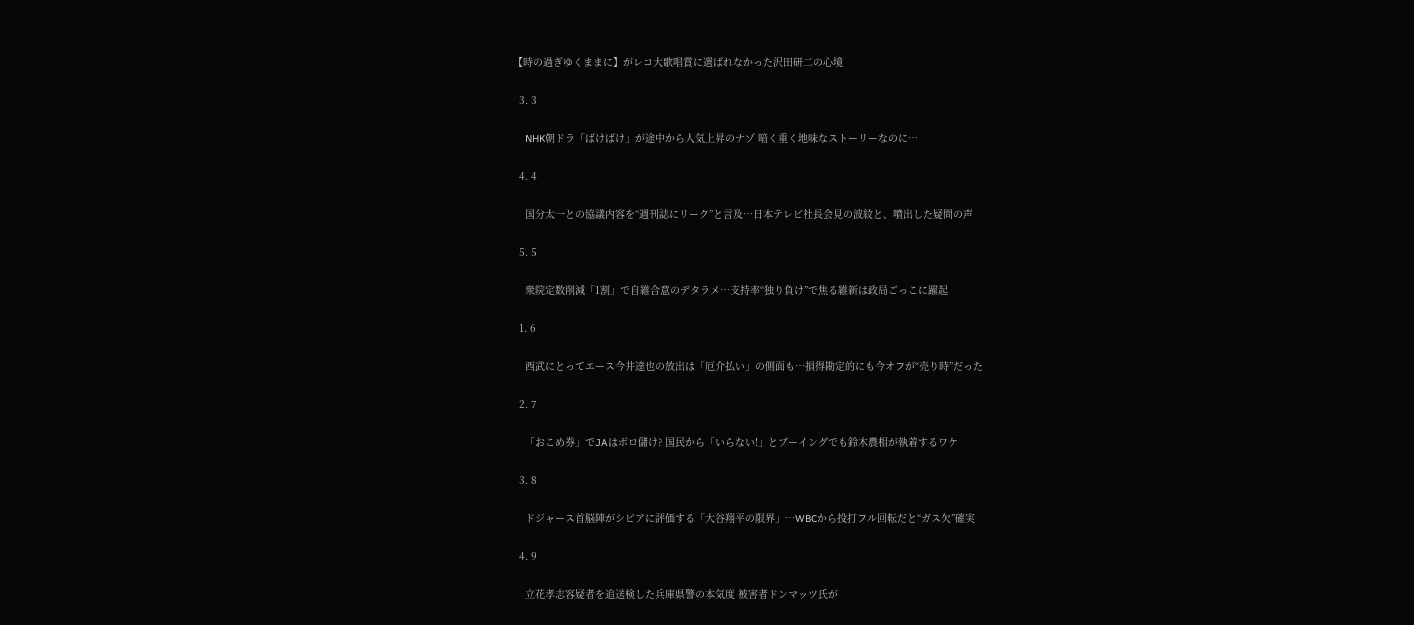【時の過ぎゆくままに】がレコ大歌唱賞に選ばれなかった沢田研二の心境

  3. 3

    NHK朝ドラ「ばけばけ」が途中から人気上昇のナゾ 暗く重く地味なストーリーなのに…

  4. 4

    国分太一との協議内容を“週刊誌にリーク”と言及…日本テレビ社長会見の波紋と、噴出した疑問の声

  5. 5

    衆院定数削減「1割」で自維合意のデタラメ…支持率“独り負け”で焦る維新は政局ごっこに躍起

  1. 6

    西武にとってエース今井達也の放出は「厄介払い」の側面も…損得勘定的にも今オフが“売り時”だった

  2. 7

    「おこめ券」でJAはボロ儲け? 国民から「いらない!」とブーイングでも鈴木農相が執着するワケ

  3. 8

    ドジャース首脳陣がシビアに評価する「大谷翔平の限界」…WBCから投打フル回転だと“ガス欠”確実

  4. 9

    立花孝志容疑者を追送検した兵庫県警の本気度 被害者ドンマッツ氏が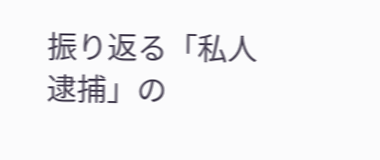振り返る「私人逮捕」の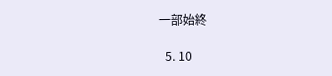一部始終

  5. 10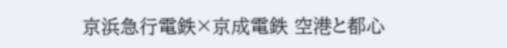京浜急行電鉄×京成電鉄 空港と都心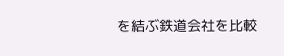を結ぶ鉄道会社を比較